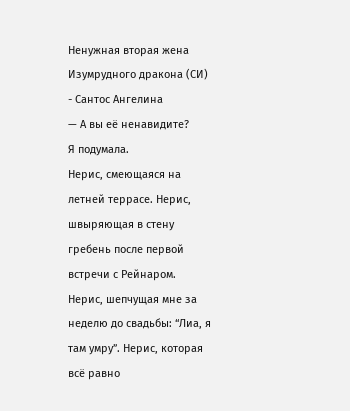Ненужная вторая жена Изумрудного дракона (СИ) - Сантос Ангелина
— А вы её ненавидите?
Я подумала.
Нерис, смеющаяся на летней террасе. Нерис, швыряющая в стену гребень после первой встречи с Рейнаром. Нерис, шепчущая мне за неделю до свадьбы: “Лиа, я там умру”. Нерис, которая всё равно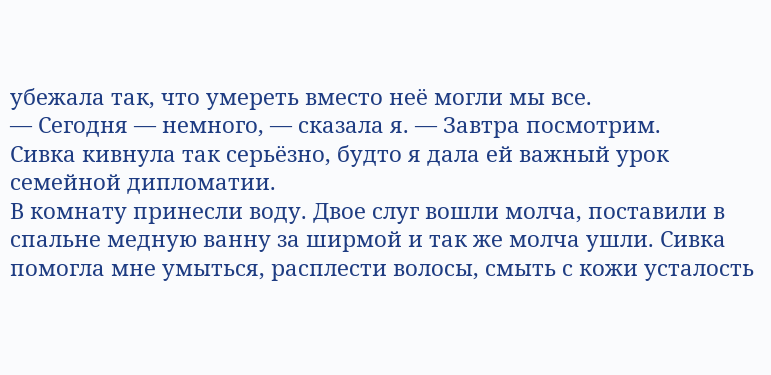убежала так, что умереть вместо неё могли мы все.
— Сегодня — немного, — сказала я. — Завтра посмотрим.
Сивка кивнула так серьёзно, будто я дала ей важный урок семейной дипломатии.
В комнату принесли воду. Двое слуг вошли молча, поставили в спальне медную ванну за ширмой и так же молча ушли. Сивка помогла мне умыться, расплести волосы, смыть с кожи усталость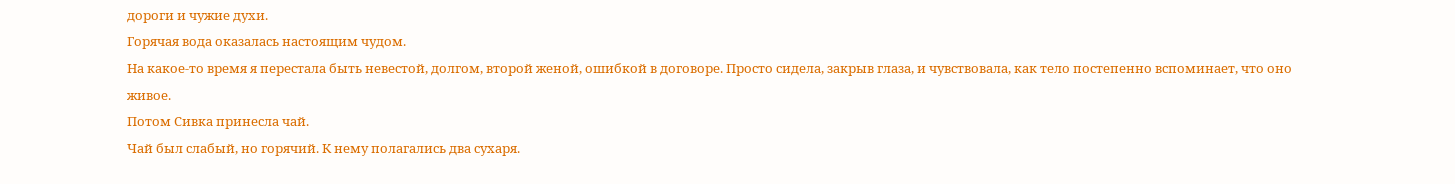дороги и чужие духи.
Горячая вода оказалась настоящим чудом.
На какое-то время я перестала быть невестой, долгом, второй женой, ошибкой в договоре. Просто сидела, закрыв глаза, и чувствовала, как тело постепенно вспоминает, что оно живое.
Потом Сивка принесла чай.
Чай был слабый, но горячий. К нему полагались два сухаря.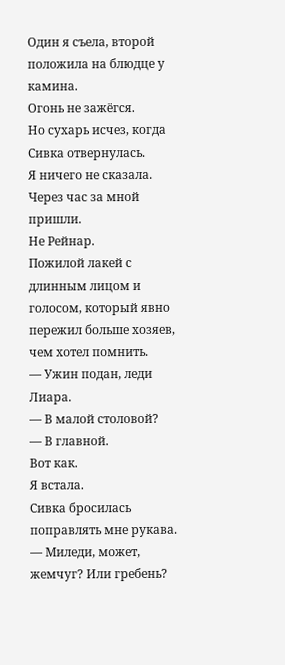Один я съела, второй положила на блюдце у камина.
Огонь не зажёгся.
Но сухарь исчез, когда Сивка отвернулась.
Я ничего не сказала.
Через час за мной пришли.
Не Рейнар.
Пожилой лакей с длинным лицом и голосом, который явно пережил больше хозяев, чем хотел помнить.
— Ужин подан, леди Лиара.
— В малой столовой?
— В главной.
Вот как.
Я встала.
Сивка бросилась поправлять мне рукава.
— Миледи, может, жемчуг? Или гребень?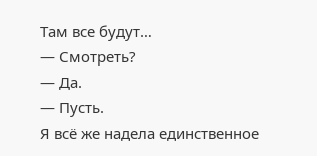Там все будут…
— Смотреть?
— Да.
— Пусть.
Я всё же надела единственное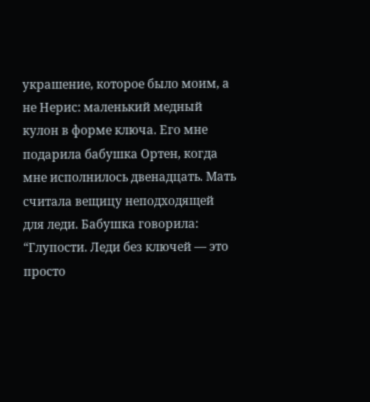украшение, которое было моим, а не Нерис: маленький медный кулон в форме ключа. Его мне подарила бабушка Ортен, когда мне исполнилось двенадцать. Мать считала вещицу неподходящей для леди. Бабушка говорила: “Глупости. Леди без ключей — это просто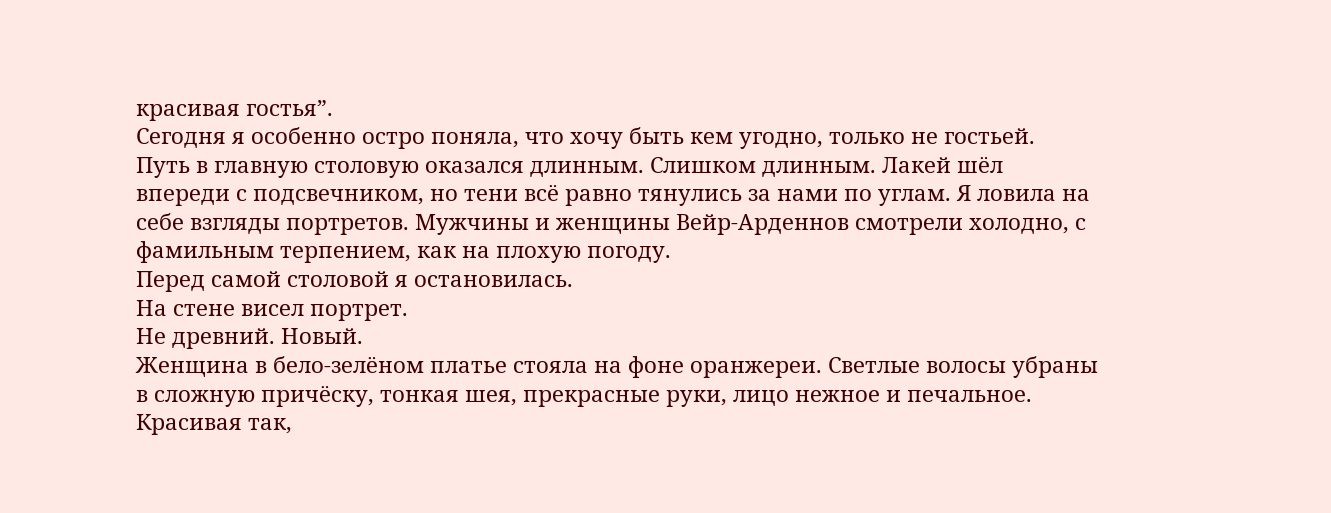красивая гостья”.
Сегодня я особенно остро поняла, что хочу быть кем угодно, только не гостьей.
Путь в главную столовую оказался длинным. Слишком длинным. Лакей шёл впереди с подсвечником, но тени всё равно тянулись за нами по углам. Я ловила на себе взгляды портретов. Мужчины и женщины Вейр-Арденнов смотрели холодно, с фамильным терпением, как на плохую погоду.
Перед самой столовой я остановилась.
На стене висел портрет.
Не древний. Новый.
Женщина в бело-зелёном платье стояла на фоне оранжереи. Светлые волосы убраны в сложную причёску, тонкая шея, прекрасные руки, лицо нежное и печальное. Красивая так,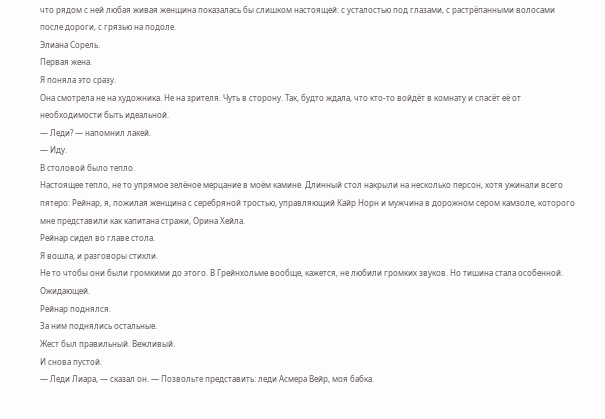что рядом с ней любая живая женщина показалась бы слишком настоящей: с усталостью под глазами, с растрёпанными волосами после дороги, с грязью на подоле.
Элиана Сорель.
Первая жена.
Я поняла это сразу.
Она смотрела не на художника. Не на зрителя. Чуть в сторону. Так, будто ждала, что кто-то войдёт в комнату и спасёт её от необходимости быть идеальной.
— Леди? — напомнил лакей.
— Иду.
В столовой было тепло.
Настоящее тепло, не то упрямое зелёное мерцание в моём камине. Длинный стол накрыли на несколько персон, хотя ужинали всего пятеро: Рейнар, я, пожилая женщина с серебряной тростью, управляющий Кайр Норн и мужчина в дорожном сером камзоле, которого мне представили как капитана стражи, Орина Хейла.
Рейнар сидел во главе стола.
Я вошла, и разговоры стихли.
Не то чтобы они были громкими до этого. В Грейнхольме вообще, кажется, не любили громких звуков. Но тишина стала особенной. Ожидающей.
Рейнар поднялся.
За ним поднялись остальные.
Жест был правильный. Вежливый.
И снова пустой.
— Леди Лиара, — сказал он. — Позвольте представить: леди Асмера Вейр, моя бабка.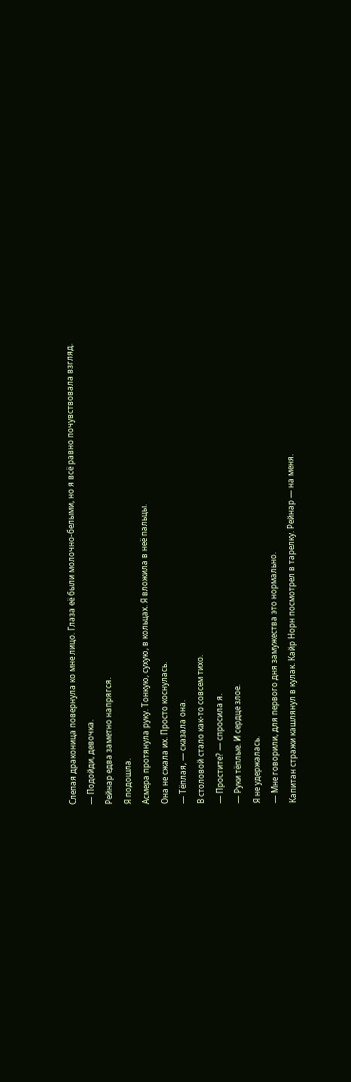Слепая драконица повернула ко мне лицо. Глаза её были молочно-белыми, но я всё равно почувствовала взгляд.
— Подойди, девочка.
Рейнар едва заметно напрягся.
Я подошла.
Асмера протянула руку. Тонкую, сухую, в кольцах. Я вложила в неё пальцы.
Она не сжала их. Просто коснулась.
— Тёплая, — сказала она.
В столовой стало как-то совсем тихо.
— Простите? — спросила я.
— Руки тёплые. И сердце злое.
Я не удержалась.
— Мне говорили, для первого дня замужества это нормально.
Капитан стражи кашлянул в кулак. Кайр Норн посмотрел в тарелку. Рейнар — на меня.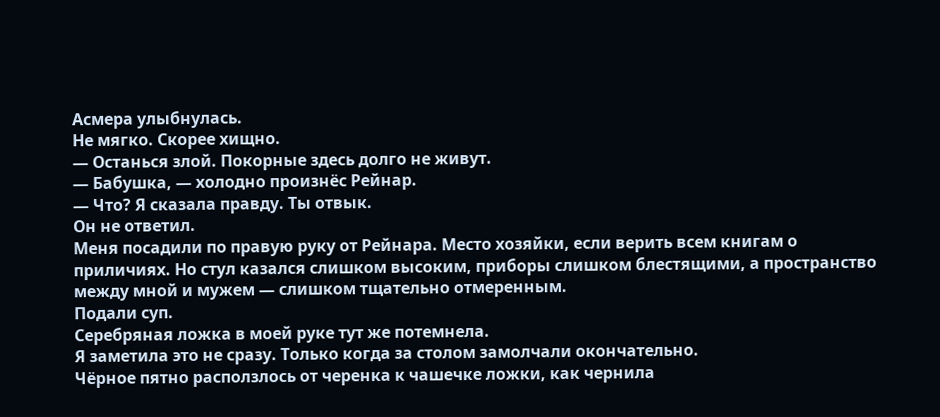Асмера улыбнулась.
Не мягко. Скорее хищно.
— Останься злой. Покорные здесь долго не живут.
— Бабушка, — холодно произнёс Рейнар.
— Что? Я сказала правду. Ты отвык.
Он не ответил.
Меня посадили по правую руку от Рейнара. Место хозяйки, если верить всем книгам о приличиях. Но стул казался слишком высоким, приборы слишком блестящими, а пространство между мной и мужем — слишком тщательно отмеренным.
Подали суп.
Серебряная ложка в моей руке тут же потемнела.
Я заметила это не сразу. Только когда за столом замолчали окончательно.
Чёрное пятно расползлось от черенка к чашечке ложки, как чернила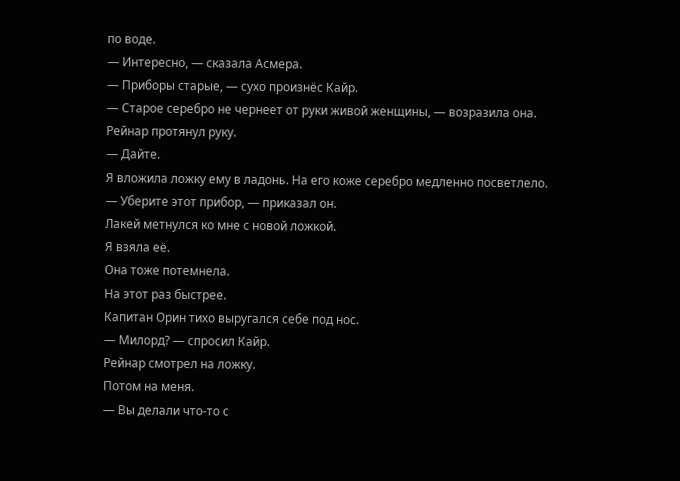по воде.
— Интересно, — сказала Асмера.
— Приборы старые, — сухо произнёс Кайр.
— Старое серебро не чернеет от руки живой женщины, — возразила она.
Рейнар протянул руку.
— Дайте.
Я вложила ложку ему в ладонь. На его коже серебро медленно посветлело.
— Уберите этот прибор, — приказал он.
Лакей метнулся ко мне с новой ложкой.
Я взяла её.
Она тоже потемнела.
На этот раз быстрее.
Капитан Орин тихо выругался себе под нос.
— Милорд? — спросил Кайр.
Рейнар смотрел на ложку.
Потом на меня.
— Вы делали что-то с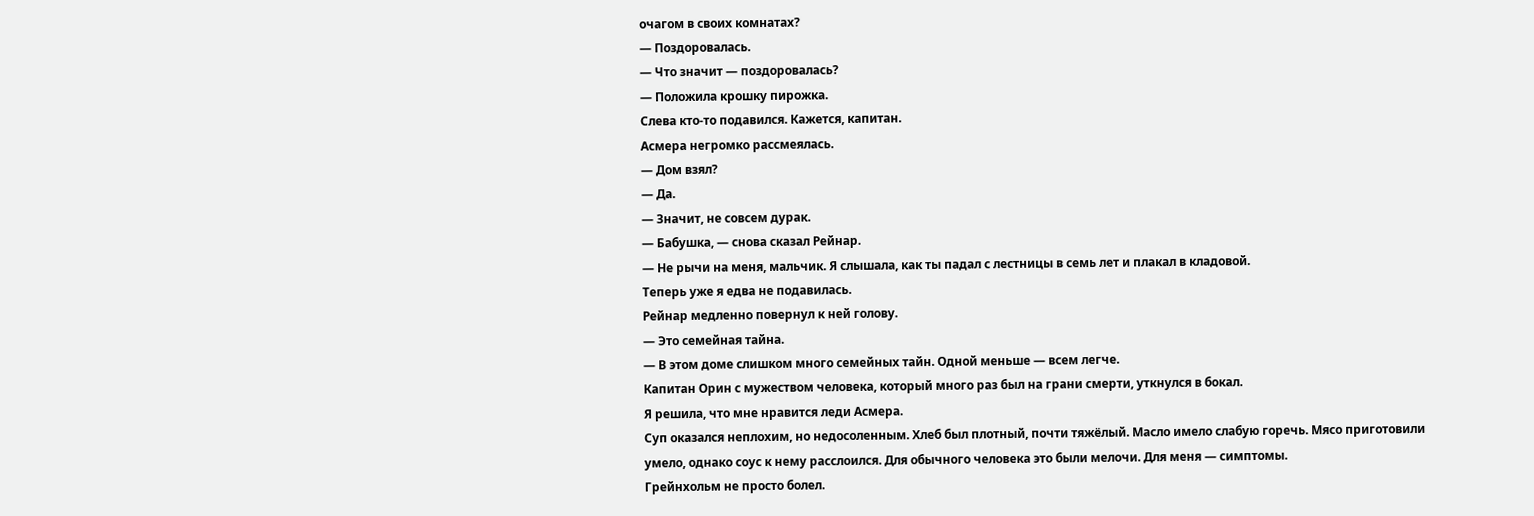очагом в своих комнатах?
— Поздоровалась.
— Что значит — поздоровалась?
— Положила крошку пирожка.
Слева кто-то подавился. Кажется, капитан.
Асмера негромко рассмеялась.
— Дом взял?
— Да.
— Значит, не совсем дурак.
— Бабушка, — снова сказал Рейнар.
— Не рычи на меня, мальчик. Я слышала, как ты падал с лестницы в семь лет и плакал в кладовой.
Теперь уже я едва не подавилась.
Рейнар медленно повернул к ней голову.
— Это семейная тайна.
— В этом доме слишком много семейных тайн. Одной меньше — всем легче.
Капитан Орин с мужеством человека, который много раз был на грани смерти, уткнулся в бокал.
Я решила, что мне нравится леди Асмера.
Суп оказался неплохим, но недосоленным. Хлеб был плотный, почти тяжёлый. Масло имело слабую горечь. Мясо приготовили умело, однако соус к нему расслоился. Для обычного человека это были мелочи. Для меня — симптомы.
Грейнхольм не просто болел.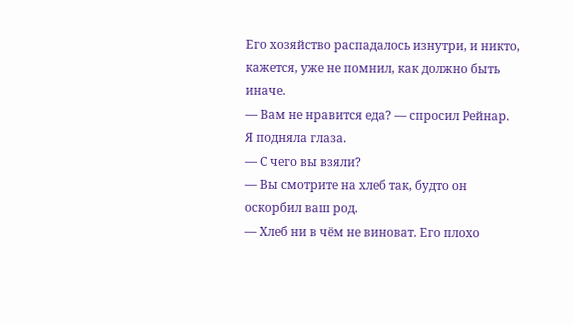Его хозяйство распадалось изнутри, и никто, кажется, уже не помнил, как должно быть иначе.
— Вам не нравится еда? — спросил Рейнар.
Я подняла глаза.
— С чего вы взяли?
— Вы смотрите на хлеб так, будто он оскорбил ваш род.
— Хлеб ни в чём не виноват. Его плохо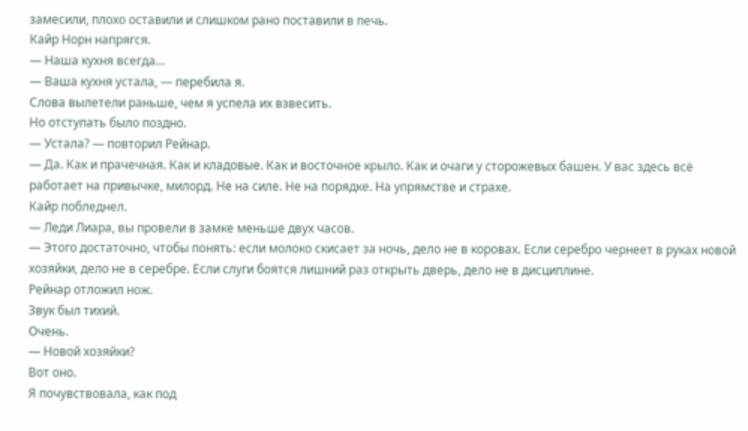замесили, плохо оставили и слишком рано поставили в печь.
Кайр Норн напрягся.
— Наша кухня всегда…
— Ваша кухня устала, — перебила я.
Слова вылетели раньше, чем я успела их взвесить.
Но отступать было поздно.
— Устала? — повторил Рейнар.
— Да. Как и прачечная. Как и кладовые. Как и восточное крыло. Как и очаги у сторожевых башен. У вас здесь всё работает на привычке, милорд. Не на силе. Не на порядке. На упрямстве и страхе.
Кайр побледнел.
— Леди Лиара, вы провели в замке меньше двух часов.
— Этого достаточно, чтобы понять: если молоко скисает за ночь, дело не в коровах. Если серебро чернеет в руках новой хозяйки, дело не в серебре. Если слуги боятся лишний раз открыть дверь, дело не в дисциплине.
Рейнар отложил нож.
Звук был тихий.
Очень.
— Новой хозяйки?
Вот оно.
Я почувствовала, как под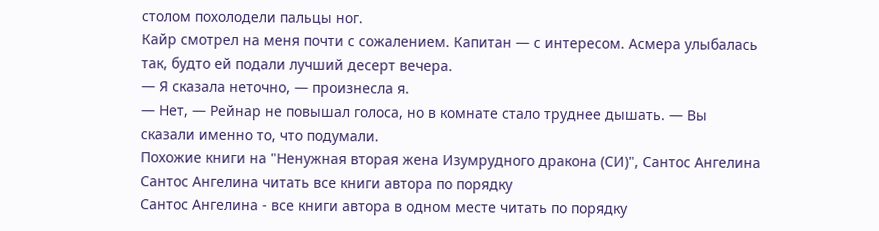столом похолодели пальцы ног.
Кайр смотрел на меня почти с сожалением. Капитан — с интересом. Асмера улыбалась так, будто ей подали лучший десерт вечера.
— Я сказала неточно, — произнесла я.
— Нет, — Рейнар не повышал голоса, но в комнате стало труднее дышать. — Вы сказали именно то, что подумали.
Похожие книги на "Ненужная вторая жена Изумрудного дракона (СИ)", Сантос Ангелина
Сантос Ангелина читать все книги автора по порядку
Сантос Ангелина - все книги автора в одном месте читать по порядку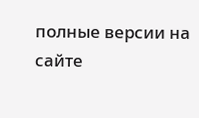полные версии на сайте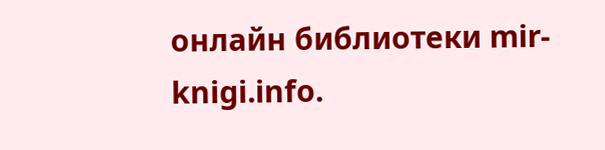онлайн библиотеки mir-knigi.info.